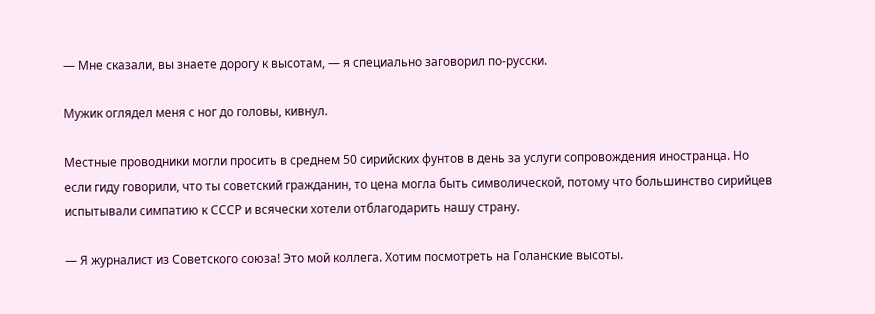— Мне сказали, вы знаете дорогу к высотам, — я специально заговорил по-русски.

Мужик оглядел меня с ног до головы, кивнул.

Местные проводники могли просить в среднем 50 сирийских фунтов в день за услуги сопровождения иностранца. Но если гиду говорили, что ты советский гражданин, то цена могла быть символической, потому что большинство сирийцев испытывали симпатию к СССР и всячески хотели отблагодарить нашу страну.

— Я журналист из Советского союза! Это мой коллега. Хотим посмотреть на Голанские высоты.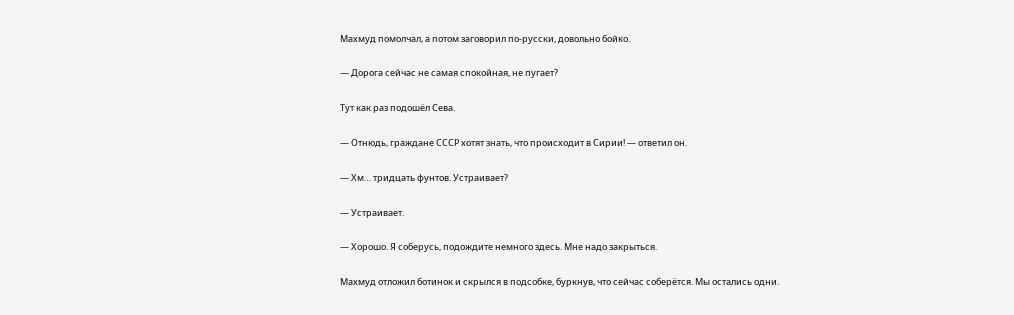Махмуд помолчал, а потом заговорил по-русски, довольно бойко.

— Дорога сейчас не самая спокойная, не пугает?

Тут как раз подошёл Сева.

— Отнюдь, граждане СССР хотят знать, что происходит в Сирии! — ответил он.

— Хм… тридцать фунтов. Устраивает?

— Устраивает.

— Хорошо. Я соберусь, подождите немного здесь. Мне надо закрыться.

Махмуд отложил ботинок и скрылся в подсобке, буркнув, что сейчас соберётся. Мы остались одни.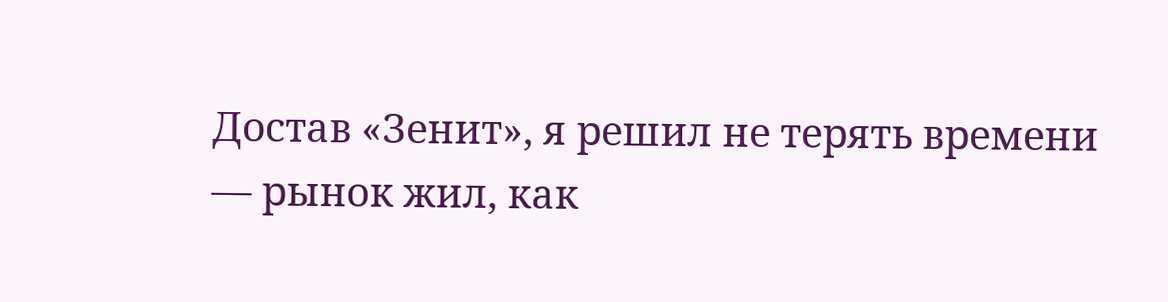Достав «Зенит», я решил не терять времени — рынок жил, как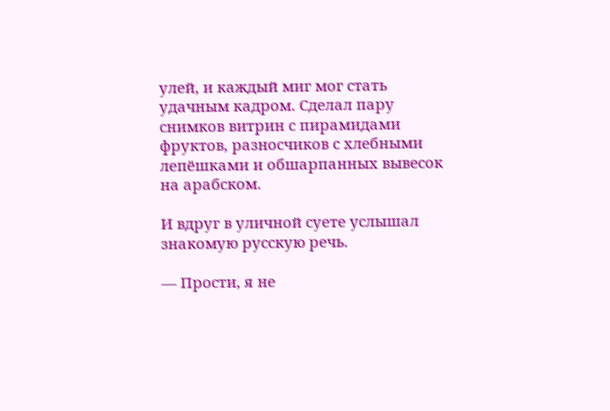улей, и каждый миг мог стать удачным кадром. Сделал пару снимков витрин с пирамидами фруктов, разносчиков с хлебными лепёшками и обшарпанных вывесок на арабском.

И вдруг в уличной суете услышал знакомую русскую речь.

— Прости, я не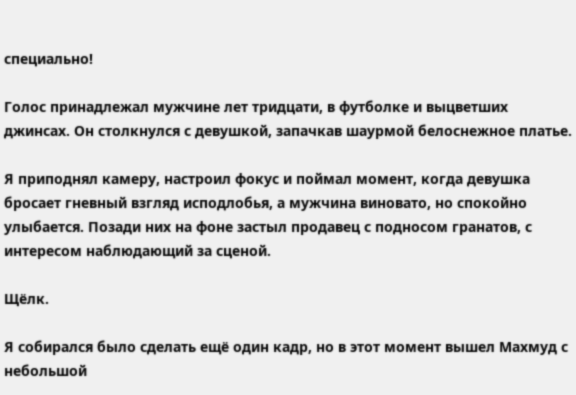специально!

Голос принадлежал мужчине лет тридцати, в футболке и выцветших джинсах. Он столкнулся с девушкой, запачкав шаурмой белоснежное платье.

Я приподнял камеру, настроил фокус и поймал момент, когда девушка бросает гневный взгляд исподлобья, а мужчина виновато, но спокойно улыбается. Позади них на фоне застыл продавец с подносом гранатов, с интересом наблюдающий за сценой.

Щёлк.

Я собирался было сделать ещё один кадр, но в этот момент вышел Махмуд с небольшой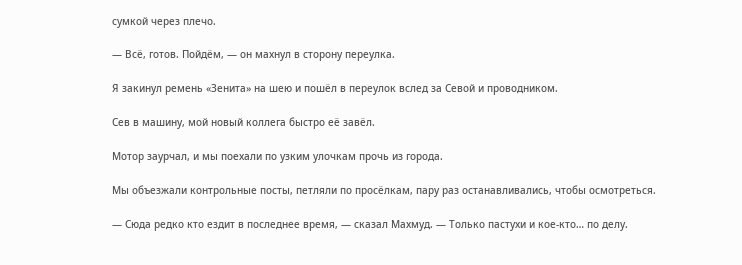сумкой через плечо.

— Всё, готов. Пойдём, — он махнул в сторону переулка.

Я закинул ремень «Зенита» на шею и пошёл в переулок вслед за Севой и проводником.

Сев в машину, мой новый коллега быстро её завёл.

Мотор заурчал, и мы поехали по узким улочкам прочь из города.

Мы объезжали контрольные посты, петляли по просёлкам, пару раз останавливались, чтобы осмотреться.

— Сюда редко кто ездит в последнее время, — сказал Махмуд. — Только пастухи и кое-кто… по делу.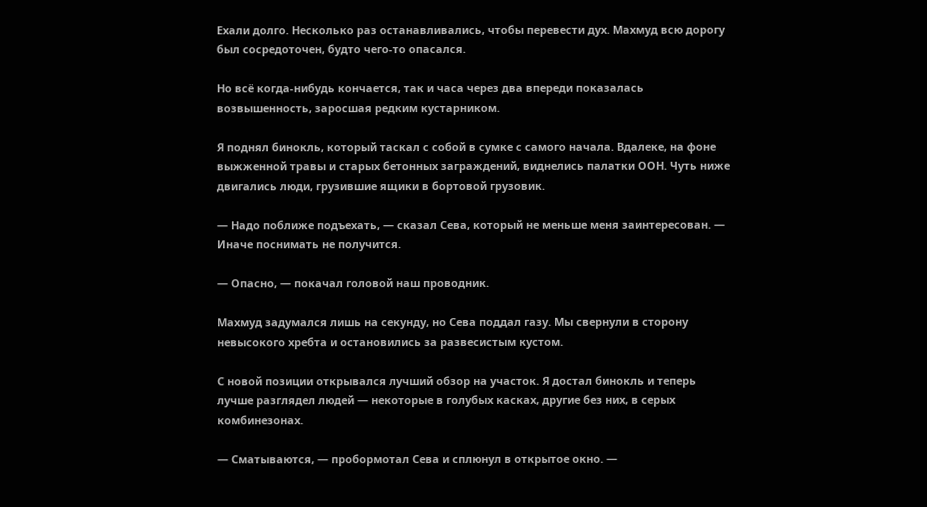Ехали долго. Несколько раз останавливались, чтобы перевести дух. Махмуд всю дорогу был сосредоточен, будто чего-то опасался.

Но всё когда-нибудь кончается, так и часа через два впереди показалась возвышенность, заросшая редким кустарником.

Я поднял бинокль, который таскал с собой в сумке с самого начала. Вдалеке, на фоне выжженной травы и старых бетонных заграждений, виднелись палатки ООН. Чуть ниже двигались люди, грузившие ящики в бортовой грузовик.

— Надо поближе подъехать, — сказал Сева, который не меньше меня заинтересован. — Иначе поснимать не получится.

— Опасно, — покачал головой наш проводник.

Махмуд задумался лишь на секунду, но Сева поддал газу. Мы свернули в сторону невысокого хребта и остановились за развесистым кустом.

С новой позиции открывался лучший обзор на участок. Я достал бинокль и теперь лучше разглядел людей — некоторые в голубых касках, другие без них, в серых комбинезонах.

— Сматываются, — пробормотал Сева и сплюнул в открытое окно. —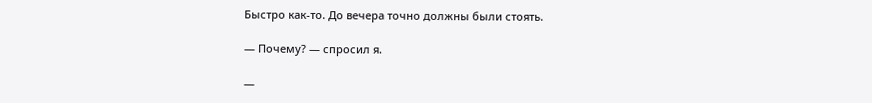Быстро как-то. До вечера точно должны были стоять.

— Почему? — спросил я.

—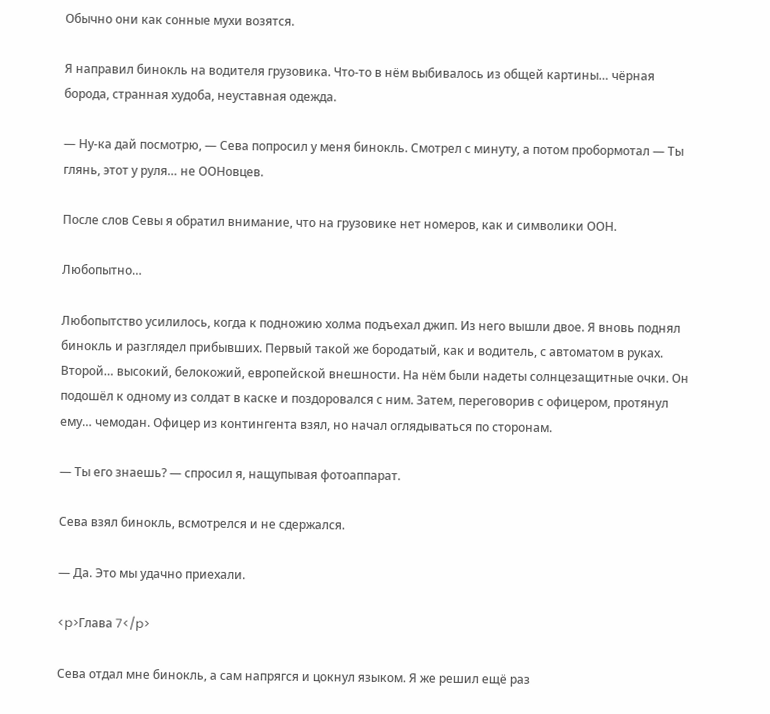Обычно они как сонные мухи возятся.

Я направил бинокль на водителя грузовика. Что-то в нём выбивалось из общей картины… чёрная борода, странная худоба, неуставная одежда.

— Ну-ка дай посмотрю, — Сева попросил у меня бинокль. Смотрел с минуту, а потом пробормотал — Ты глянь, этот у руля… не ООНовцев.

После слов Севы я обратил внимание, что на грузовике нет номеров, как и символики ООН.

Любопытно…

Любопытство усилилось, когда к подножию холма подъехал джип. Из него вышли двое. Я вновь поднял бинокль и разглядел прибывших. Первый такой же бородатый, как и водитель, с автоматом в руках. Второй… высокий, белокожий, европейской внешности. На нём были надеты солнцезащитные очки. Он подошёл к одному из солдат в каске и поздоровался с ним. Затем, переговорив с офицером, протянул ему… чемодан. Офицер из контингента взял, но начал оглядываться по сторонам.

— Ты его знаешь? — спросил я, нащупывая фотоаппарат.

Сева взял бинокль, всмотрелся и не сдержался.

— Да. Это мы удачно приехали.

<p>Глава 7</p>

Сева отдал мне бинокль, а сам напрягся и цокнул языком. Я же решил ещё раз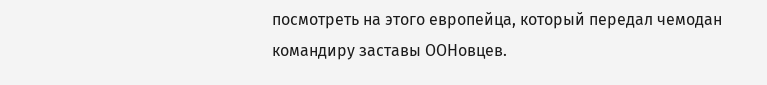посмотреть на этого европейца, который передал чемодан командиру заставы ООНовцев.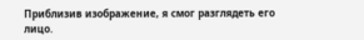Приблизив изображение, я смог разглядеть его лицо.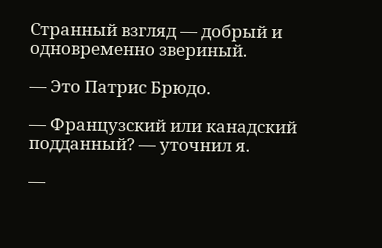Странный взгляд — добрый и одновременно звериный.

— Это Патрис Брюдо.

— Французский или канадский подданный? — уточнил я.

—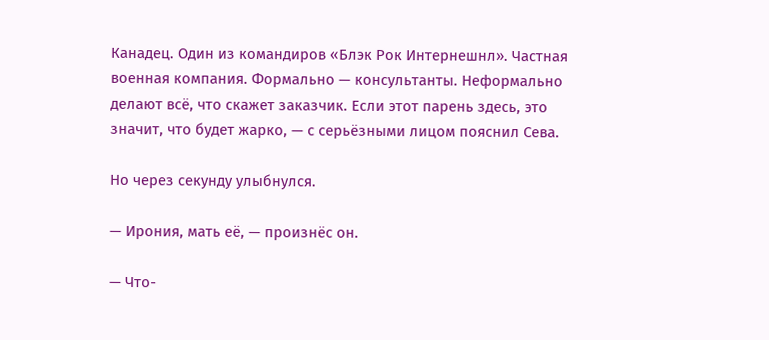Канадец. Один из командиров «Блэк Рок Интернешнл». Частная военная компания. Формально — консультанты. Неформально делают всё, что скажет заказчик. Если этот парень здесь, это значит, что будет жарко, — с серьёзными лицом пояснил Сева.

Но через секунду улыбнулся.

— Ирония, мать её, — произнёс он.

— Что-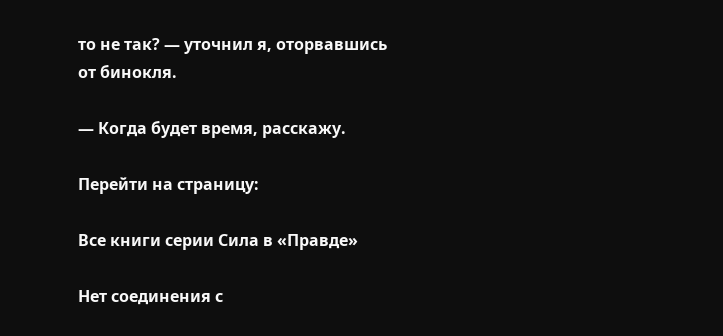то не так? — уточнил я, оторвавшись от бинокля.

— Когда будет время, расскажу.

Перейти на страницу:

Все книги серии Сила в «Правде»

Нет соединения с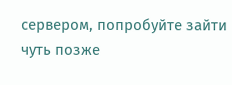сервером, попробуйте зайти чуть позже